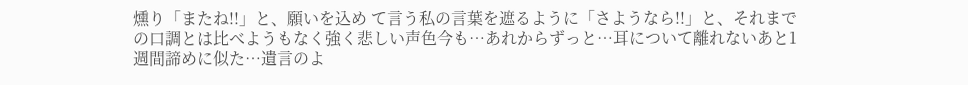燻り「またね!!」と、願いを込め て言う私の言葉を遮るように「さようなら!!」と、それまでの口調とは比べようもなく強く悲しい声色今も…あれからずっと…耳について離れないあと1週間諦めに似た…遺言のよ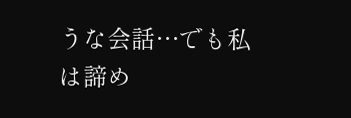うな会話…でも私は諦め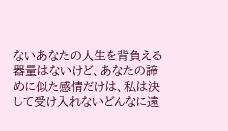ないあなたの人生を背負える器量はないけど、あなたの諦めに似た感情だけは、私は決して受け入れないどんなに遠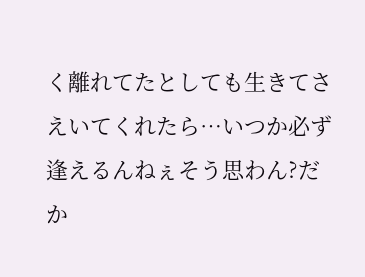く離れてたとしても生きてさえいてくれたら…いつか必ず逢えるんねぇそう思わん?だか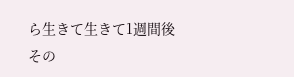ら生きて生きて1週間後その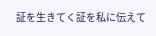証を生きてく証を私に伝えて